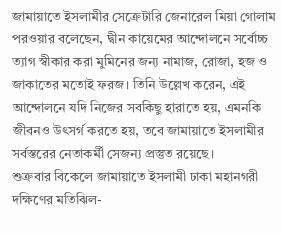জামায়াতে ইসলামীর সেক্রেটারি জেনারেল মিয়া গোলাম পরওয়ার বলেছেন, দ্বীন কায়েমের আন্দোলনে সর্বোচ্চ ত্যাগ স্বীকার করা মুমিনের জন্য নামাজ, রোজা, হজ ও জাকাতের মতোই ফরজ। তিনি উল্লেখ করেন, এই আন্দোলনে যদি নিজের সবকিছু হারাতে হয়, এমনকি জীবনও উৎসর্গ করতে হয়, তবে জামায়াতে ইসলামীর সর্বস্তরের নেতাকর্মী সেজন্য প্রস্তুত রয়েছে।
শুক্রবার বিকেলে জামায়াতে ইসলামী ঢাকা মহানগরী দক্ষিণের মতিঝিল-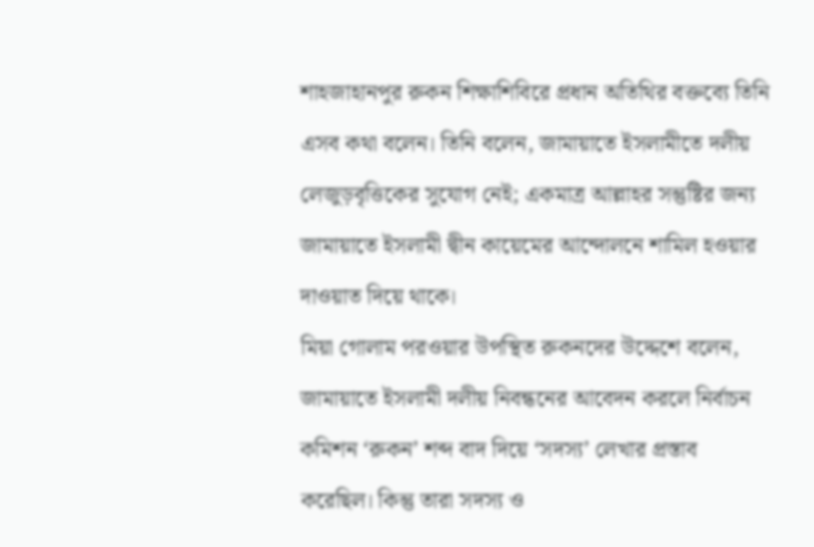শাহজাহানপুর রুকন শিক্ষাশিবিরে প্রধান অতিথির বক্তব্যে তিনি এসব কথা বলেন। তিনি বলেন, জামায়াতে ইসলামীতে দলীয় লেজুড়বৃত্তিকের সুযোগ নেই; একমাত্র আল্লাহর সন্তুষ্টির জন্য জামায়াতে ইসলামী দ্বীন কায়েমের আন্দোলনে শামিল হওয়ার দাওয়াত দিয়ে থাকে।
মিয়া গোলাম পরওয়ার উপস্থিত রুকনদের উদ্দেশে বলেন, জামায়াতে ইসলামী দলীয় নিবন্ধনের আবেদন করলে নির্বাচন কমিশন ‘রুকন’ শব্দ বাদ দিয়ে ‘সদস্য’ লেখার প্রস্তাব করেছিল। কিন্তু তারা সদস্য ও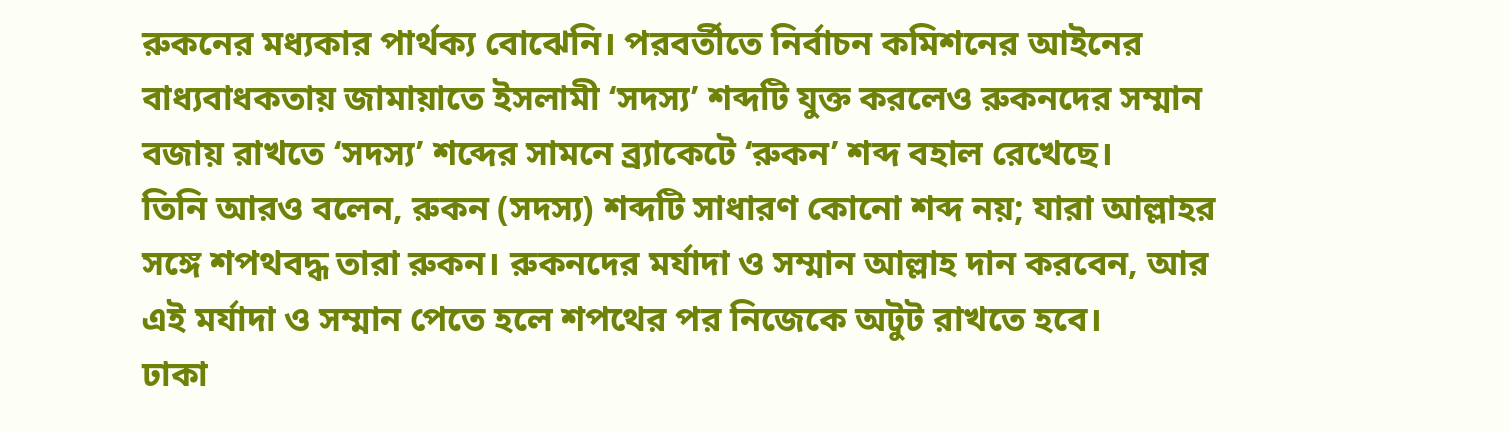রুকনের মধ্যকার পার্থক্য বোঝেনি। পরবর্তীতে নির্বাচন কমিশনের আইনের বাধ্যবাধকতায় জামায়াতে ইসলামী ‘সদস্য’ শব্দটি যুক্ত করলেও রুকনদের সম্মান বজায় রাখতে ‘সদস্য’ শব্দের সামনে ব্র্যাকেটে ‘রুকন’ শব্দ বহাল রেখেছে।
তিনি আরও বলেন, রুকন (সদস্য) শব্দটি সাধারণ কোনো শব্দ নয়; যারা আল্লাহর সঙ্গে শপথবদ্ধ তারা রুকন। রুকনদের মর্যাদা ও সম্মান আল্লাহ দান করবেন, আর এই মর্যাদা ও সম্মান পেতে হলে শপথের পর নিজেকে অটুট রাখতে হবে।
ঢাকা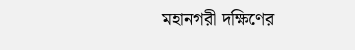মহানগরী দক্ষিণের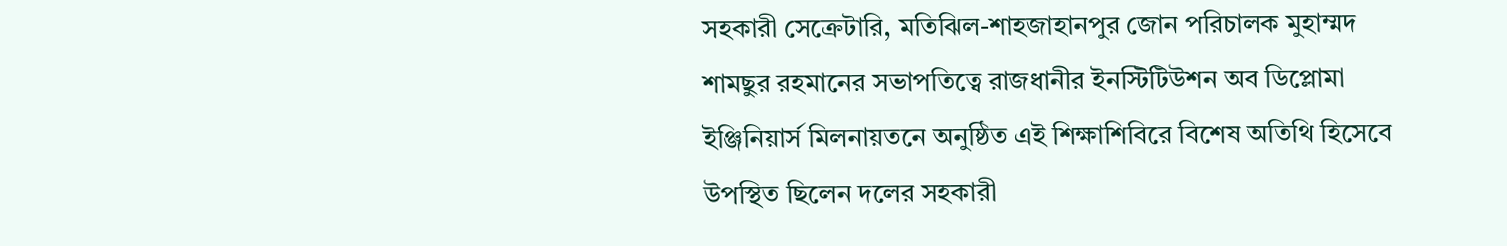সহকারী সেক্রেটারি, মতিঝিল-শাহজাহানপুর জোন পরিচালক মুহাম্মদ শামছুর রহমানের সভাপতিত্বে রাজধানীর ইনস্টিটিউশন অব ডিপ্লোমা ইঞ্জিনিয়ার্স মিলনায়তনে অনুষ্ঠিত এই শিক্ষাশিবিরে বিশেষ অতিথি হিসেবে উপস্থিত ছিলেন দলের সহকারী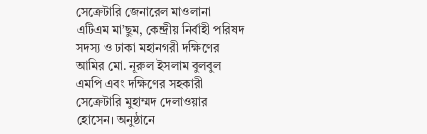সেক্রেটারি জেনারেল মাওলানা এটিএম মা’ছুম, কেন্দ্রীয় নির্বাহী পরিষদ সদস্য ও ঢাকা মহানগরী দক্ষিণের আমির মো. নূরুল ইসলাম বুলবুল এমপি এবং দক্ষিণের সহকারী সেক্রেটারি মুহাম্মদ দেলাওয়ার হোসেন। অনুষ্ঠানে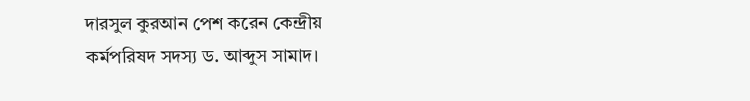দারসুল কুরআন পেশ করেন কেন্দ্রীয় কর্মপরিষদ সদস্য ড. আব্দুস সামাদ।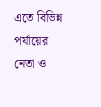এতে বিভিন্ন পর্যায়ের নেতা ও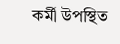কর্মী উপস্থিত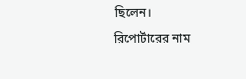ছিলেন।
রিপোর্টারের নাম